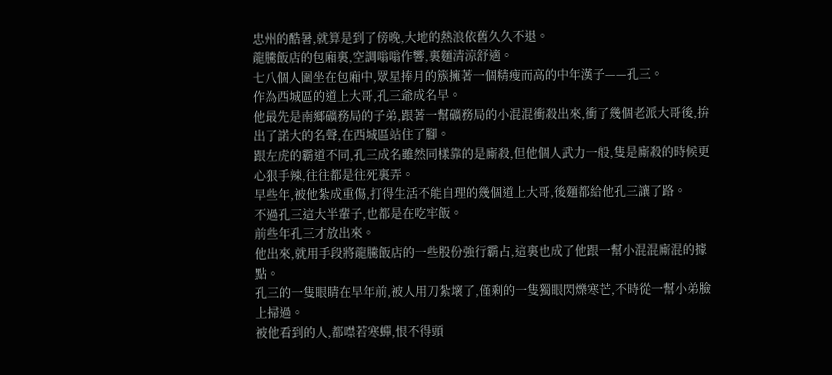忠州的酷暑,就算是到了傍晚,大地的熱浪依舊久久不退。
龍騰飯店的包廂裏,空調嗡嗡作響,裏麵清涼舒適。
七八個人圍坐在包廂中,眾星捧月的簇擁著一個精瘦而高的中年漢子——孔三。
作為西城區的道上大哥,孔三爺成名早。
他最先是南鄉礦務局的子弟,跟著一幫礦務局的小混混衝殺出來,衝了幾個老派大哥後,拚出了諾大的名聲,在西城區站住了腳。
跟左虎的霸道不同,孔三成名雖然同樣靠的是廝殺,但他個人武力一般,隻是廝殺的時候更心狠手辣,往往都是往死裏弄。
早些年,被他紮成重傷,打得生活不能自理的幾個道上大哥,後麵都給他孔三讓了路。
不過孔三這大半輩子,也都是在吃牢飯。
前些年孔三才放出來。
他出來,就用手段將龍騰飯店的一些股份強行霸占,這裏也成了他跟一幫小混混廝混的據點。
孔三的一隻眼睛在早年前,被人用刀紮壞了,僅剩的一隻獨眼閃爍寒芒,不時從一幫小弟臉上掃過。
被他看到的人,都噤若寒蟬,恨不得頭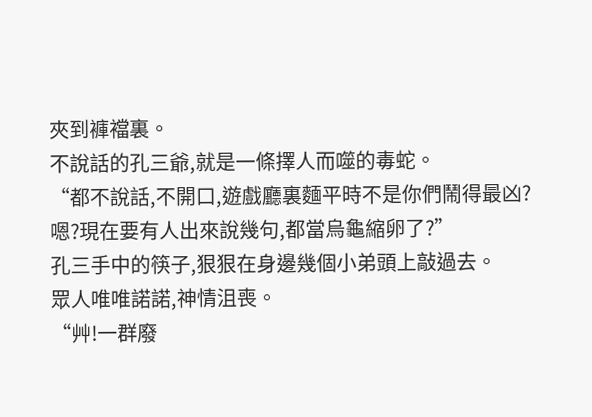夾到褲襠裏。
不說話的孔三爺,就是一條擇人而噬的毒蛇。
“都不說話,不開口,遊戲廳裏麵平時不是你們鬧得最凶?嗯?現在要有人出來說幾句,都當烏龜縮卵了?”
孔三手中的筷子,狠狠在身邊幾個小弟頭上敲過去。
眾人唯唯諾諾,神情沮喪。
“艸!一群廢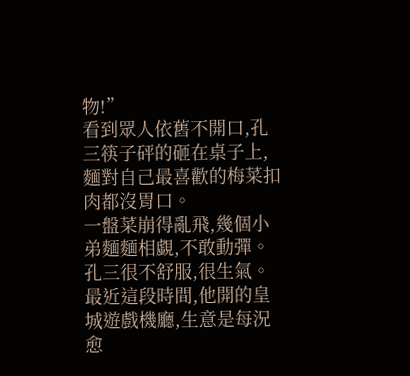物!”
看到眾人依舊不開口,孔三筷子砰的砸在桌子上,麵對自己最喜歡的梅菜扣肉都沒胃口。
一盤菜崩得亂飛,幾個小弟麵麵相覷,不敢動彈。
孔三很不舒服,很生氣。
最近這段時間,他開的皇城遊戲機廳,生意是每況愈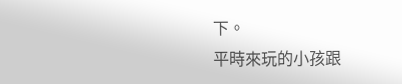下。
平時來玩的小孩跟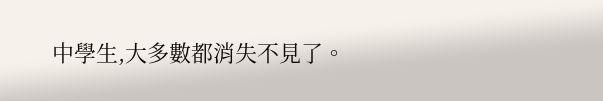中學生,大多數都消失不見了。